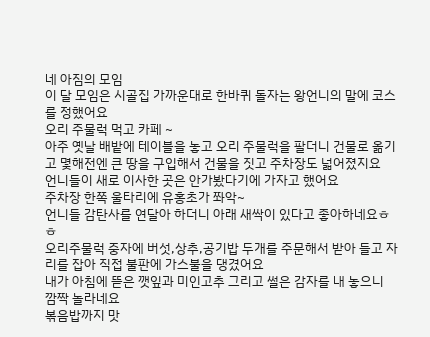네 아짐의 모임
이 달 모임은 시골집 가까운대로 한바퀴 돌자는 왕언니의 말에 코스를 정했어요
오리 주물럭 먹고 카페 ~
아주 옛날 배밭에 테이블을 놓고 오리 주물럭을 팔더니 건물로 옮기고 몇해전엔 큰 땅을 구입해서 건물을 짓고 주차장도 넓어졌지요
언니들이 새로 이사한 곳은 안가봤다기에 가자고 했어요
주차장 한쪽 울타리에 유홍초가 쫘악~
언니들 감탄사를 연달아 하더니 아래 새싹이 있다고 좋아하네요ㅎㅎ
오리주물럭 중자에 버섯,상추,공기밥 두개를 주문해서 받아 들고 자리를 잡아 직접 불판에 가스불을 댕겼어요
내가 아침에 뜯은 깻잎과 미인고추 그리고 썰은 감자를 내 놓으니 깜짝 놀라네요
볶음밥까지 맛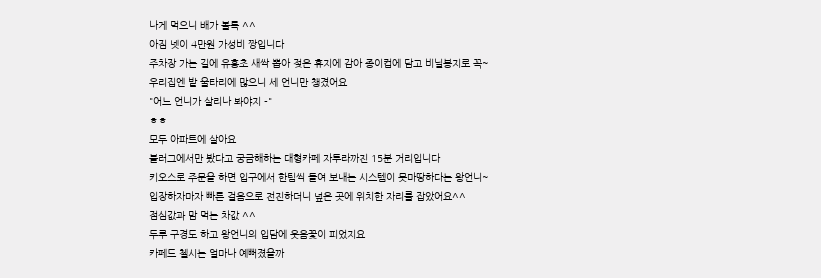나게 먹으니 배가 볼록 ^^
아짐 넷이 4만원 가성비 짱입니다
주차장 가는 길에 유홍초 새싹 뽑아 젖은 휴지에 감아 종이컵에 담고 비닐봉지로 꼭~
우리집엔 밭 울타리에 많으니 세 언니만 챙겼어요
"어느 언니가 살리나 봐야지 -"
ㅎㅎ
모두 아파트에 살아요
블러그에서만 봤다고 궁금해하는 대형카페 자투라까진 15분 거리입니다
키오스로 주문을 하면 입구에서 한팀씩 들여 보내는 시스템이 못마땅하다는 왕언니~
입장하자마자 빠른 걸음으로 전진하더니 넢은 곳에 위치한 자리를 잡았어요^^
점심값과 맘 먹는 차값 ^^
두루 구경도 하고 왕언니의 입담에 웃음꽃이 피었지요
카페드 첼시는 얼마나 예뻐졌을까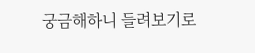궁금해하니 들려보기로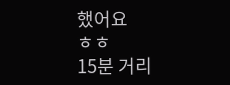했어요
ㅎㅎ
15분 거리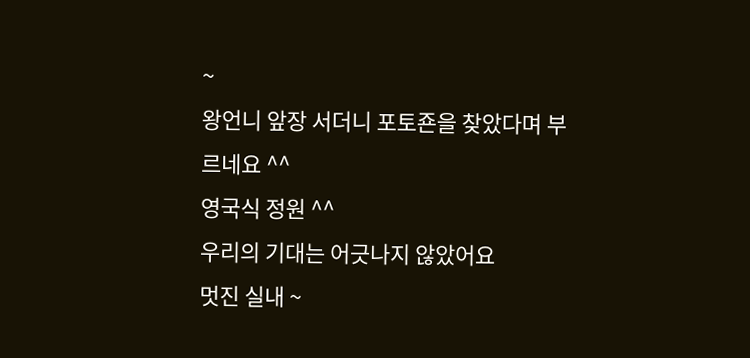~
왕언니 앞장 서더니 포토죤을 찾았다며 부르네요 ^^
영국식 정원 ^^
우리의 기대는 어긋나지 않았어요
멋진 실내 ~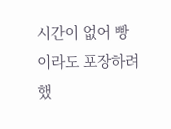시간이 없어 빵이라도 포장하려 했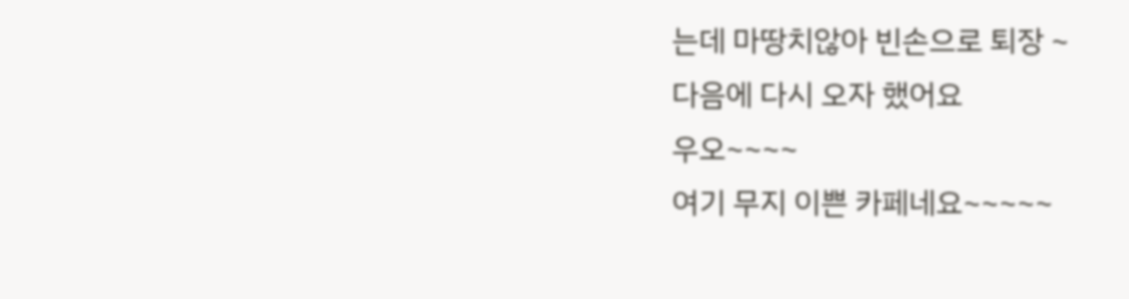는데 마땅치않아 빈손으로 퇴장 ~
다음에 다시 오자 했어요
우오~~~~
여기 무지 이쁜 카페네요~~~~~